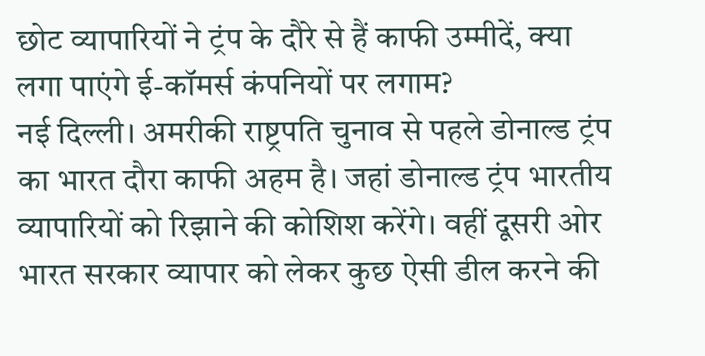छोट व्यापारियों ने ट्रंप के दौरे से हैं काफी उम्मीदें, क्या लगा पाएंगे ई-कॉमर्स कंपनियों पर लगाम?
नई दिल्ली। अमरीकी राष्ट्रपति चुनाव से पहले डोनाल्ड ट्रंप का भारत दौरा काफी अहम है। जहां डोनाल्ड ट्रंप भारतीय व्यापारियों को रिझाने की कोशिश करेंगे। वहीं दूसरी ओर भारत सरकार व्यापार को लेकर कुछ ऐसी डील करने की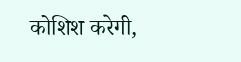कोशिश करेगी,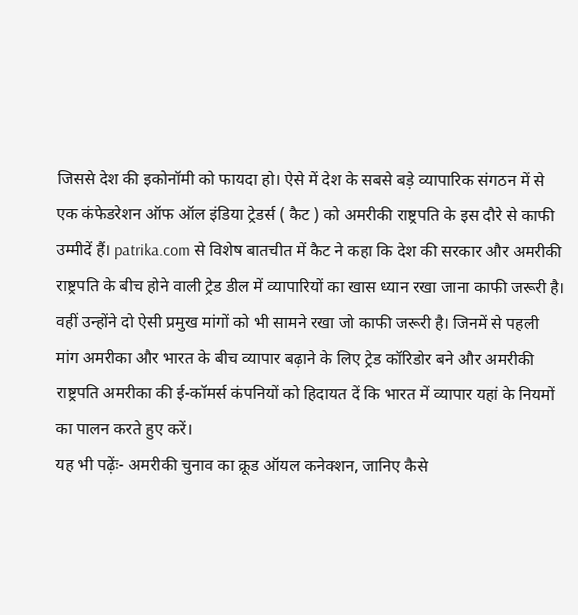जिससे देश की इकोनॉमी को फायदा हो। ऐसे में देश के सबसे बड़े व्यापारिक संगठन में से एक कंफेडरेशन ऑफ ऑल इंडिया ट्रेडर्स ( कैट ) को अमरीकी राष्ट्रपति के इस दौरे से काफी उम्मीदें हैं। patrika.com से विशेष बातचीत में कैट ने कहा कि देश की सरकार और अमरीकी राष्ट्रपति के बीच होने वाली ट्रेड डील में व्यापारियों का खास ध्यान रखा जाना काफी जरूरी है। वहीं उन्होंने दो ऐसी प्रमुख मांगों को भी सामने रखा जो काफी जरूरी है। जिनमें से पहली मांग अमरीका और भारत के बीच व्यापार बढ़ाने के लिए ट्रेड कॉरिडोर बने और अमरीकी राष्ट्रपति अमरीका की ई-कॉमर्स कंपनियों को हिदायत दें कि भारत में व्यापार यहां के नियमों का पालन करते हुए करें।
यह भी पढ़ेंः- अमरीकी चुनाव का क्रूड ऑयल कनेक्शन, जानिए कैसे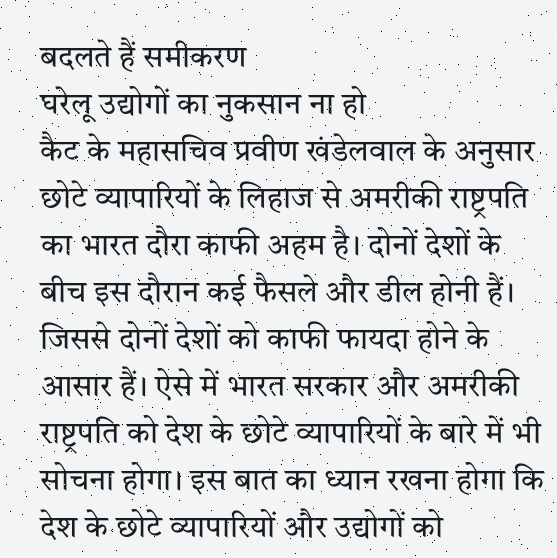बदलते हैं समीकरण
घरेलू उद्योगों का नुकसान ना हो
कैट के महासचिव प्रवीण खंडेलवाल के अनुसार छोटे व्यापारियों के लिहाज से अमरीकी राष्ट्रपति का भारत दौरा काफी अहम है। दोनों देशों के बीच इस दौरान कई फैसले और डील होनी हैं। जिससे दोनों देशों को काफी फायदा होने के आसार हैं। ऐसे में भारत सरकार और अमरीकी राष्ट्रपति को देश के छोटे व्यापारियों के बारे में भी सोचना होगा। इस बात का ध्यान रखना होगा कि देश के छोटे व्यापारियों और उद्योगों को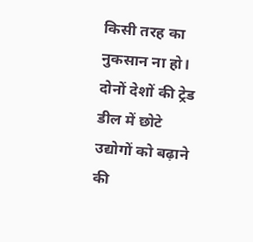किसी तरह का नुकसान ना हो। दोनों देशों की ट्रेड डील में छोटे उद्योगों को बढ़ाने की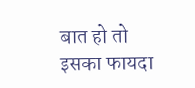बात हो तो इसका फायदा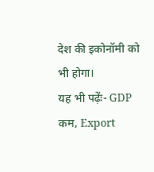देश की इकोनॉमी को भी होगा।
यह भी पढ़ेंः- GDP कम, Export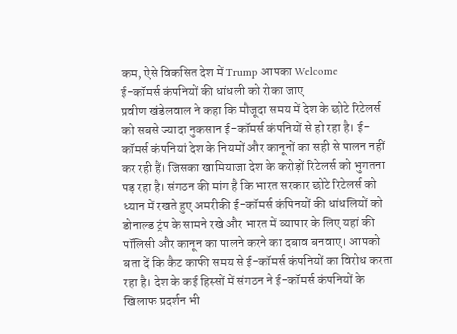कम, ऐसे विकसित देश में Trump आपका Welcome
ई-कॉमर्स कंपनियों की धांधली को रोका जाए
प्रवीण खंडेलवाल ने कहा कि मौजूदा समय में देश के छोटे रिटेलर्स को सबसे ज्यादा नुकसान ई-कॉमर्स कंपनियों से हो रहा है। ई-कॉमर्स कंपनियां देश के नियमों और कानूनों का सही से पालन नहीं कर रही हैं। जिसका खामियाजा देश के करोड़ों रिटेलर्स को भुगतना पड़ रहा है। संगठन की मांग है कि भारत सरकार छोटे रिटेलर्स को ध्यान में रखते हुए अमरीकी ई-कॉमर्स कंपिनयों की धांधलियों को डोनाल्ड ट्रंप के सामने रखे और भारत में व्यापार के लिए यहां की पॉलिसी और कानून का पालने करने का दबाव बनवाए। आपको बता दें कि कैट काफी समय से ई-कॉमर्स कंपनियों का विरोध करता रहा है। देश के कई हिस्सों में संगठन ने ई-कॉमर्स कंपनियों के खिलाफ प्रदर्शन भी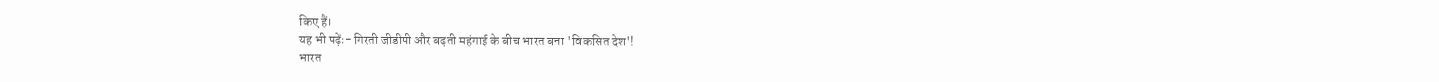किए हैं।
यह भी पढ़ेंः- गिरती जीडीपी और बढ़ती महंगाई के बीच भारत बना 'विकसित देश'!
भारत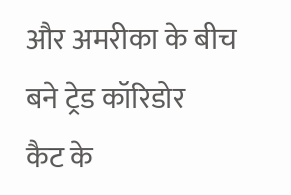और अमरीका के बीच बने ट्रेड कॉरिडोर
कैट के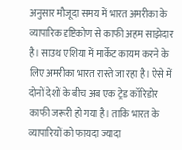अनुसार मौजूदा समय में भारत अमरीका के व्यापारिक दृष्टिकोण से काफी अहम साझेदार है। साउथ एशिया में मार्केट कायम करने के लिए अमरीका भारत रास्ते जा रहा है। ऐसे में दोनों देशों के बीच अब एक ट्रेड कॉरिडोर काफी जरूरी हो गया है। ताकि भारत के व्यापारियों को फायदा ज्यादा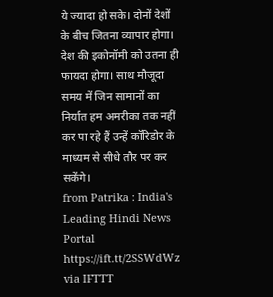ये ज्यादा हो सके। दोनों देशों के बीच जितना व्यापार होगा। देश की इकोनॉमी को उतना ही फायदा होगा। साथ मौजूदा समय में जिन सामानों का निर्यात हम अमरीका तक नहीं कर पा रहे हैं उन्हें कॉरिडोर के माध्यम से सीधे तौर पर कर सकेंगे।
from Patrika : India's Leading Hindi News Portal https://ift.tt/2SSWdWz
via IFTTT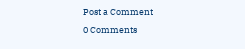Post a Comment
0 Comments